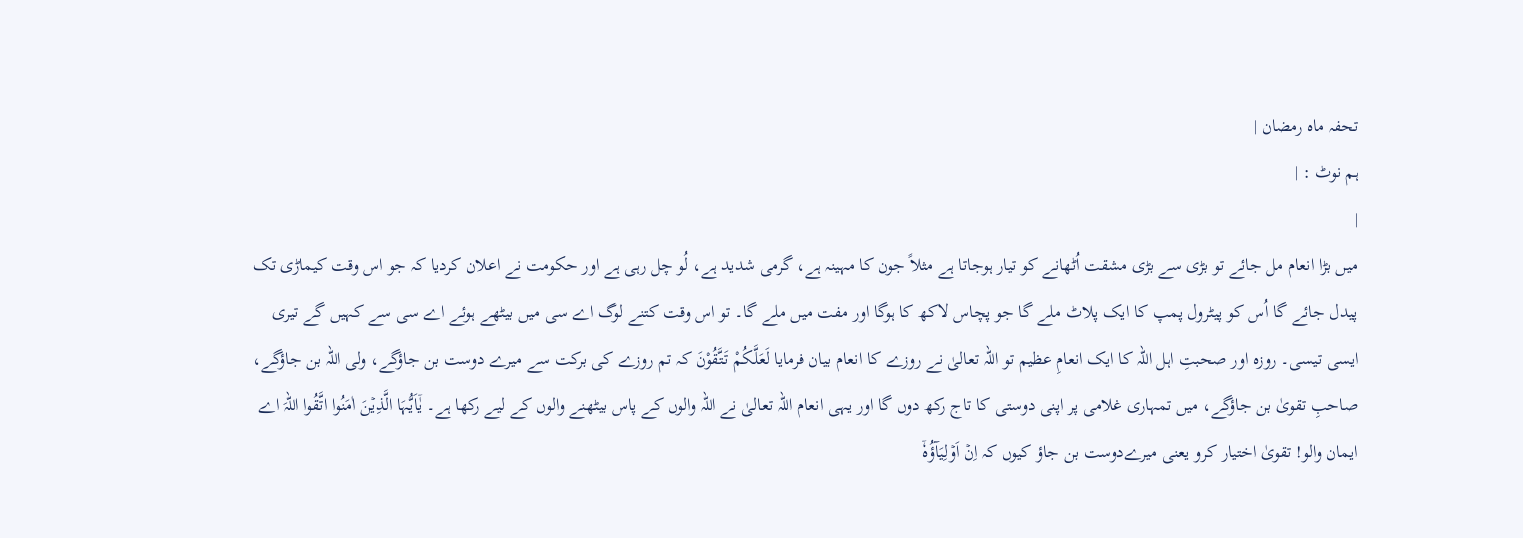تحفہ ماہ رمضان |
ہم نوٹ : |
|
میں بڑا انعام مل جائے تو بڑی سے بڑی مشقت اُٹھانے کو تیار ہوجاتا ہے مثلاً جون کا مہینہ ہے، گرمی شدید ہے، لُو چل رہی ہے اور حکومت نے اعلان کردیا کہ جو اس وقت کیماڑی تک پیدل جائے گا اُس کو پیٹرول پمپ کا ایک پلاٹ ملے گا جو پچاس لاکھ کا ہوگا اور مفت میں ملے گا۔ تو اس وقت کتنے لوگ اے سی میں بیٹھے ہوئے اے سی سے کہیں گے تیری ایسی تیسی۔ روزہ اور صحبتِ اہل اللہ کا ایک انعامِ عظیم تو اللہ تعالیٰ نے روزے کا انعام بیان فرمایا لَعَلَّکُمْ تَتَّقُوْنَ کہ تم روزے کی برکت سے میرے دوست بن جاؤگے، ولی اللہ بن جاؤگے، صاحبِ تقویٰ بن جاؤگے، میں تمہاری غلامی پر اپنی دوستی کا تاج رکھ دوں گا اور یہی انعام اللہ تعالیٰ نے اللہ والوں کے پاس بیٹھنے والوں کے لیے رکھا ہے۔ یٰۤاَیُّہَا الَّذِیۡنَ اٰمَنُوا اتَّقُوا اللہَ اے ایمان والو! تقویٰ اختیار کرو یعنی میرےدوست بن جاؤ کیوں کہ اِنۡ اَوۡلِیَآؤُہٗۤ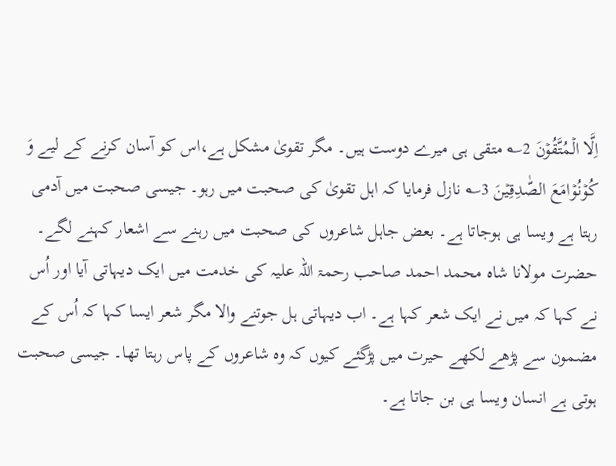اِلَّا الۡمُتَّقُوۡنَ 2؎ متقی ہی میرے دوست ہیں۔ مگر تقویٰ مشکل ہے،اس کو آسان کرنے کے لیے وَ کُوۡنُوۡامَعَ الصّٰدِقِیۡنَ 3؎ نازل فرمایا کہ اہل تقویٰ کی صحبت میں رہو۔ جیسی صحبت میں آدمی رہتا ہے ویسا ہی ہوجاتا ہے۔ بعض جاہل شاعروں کی صحبت میں رہنے سے اشعار کہنے لگے۔ حضرت مولانا شاہ محمد احمد صاحب رحمۃ اللہ علیہ کی خدمت میں ایک دیہاتی آیا اور اُس نے کہا کہ میں نے ایک شعر کہا ہے۔ اب دیہاتی ہل جوتنے والا مگر شعر ایسا کہا کہ اُس کے مضمون سے پڑھے لکھے حیرت میں پڑگئے کیوں کہ وہ شاعروں کے پاس رہتا تھا۔ جیسی صحبت ہوتی ہے انسان ویسا ہی بن جاتا ہے۔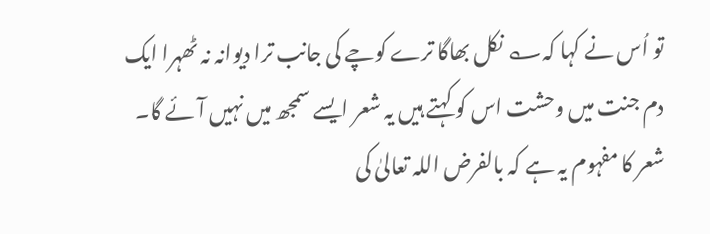تو اُس نے کہا کہ؎ نکل بھاگا ترے کوچے کی جانب ترا دیوانہ نہ ٹھہرا ایک دم جنت میں وحشت اس کو کہتے ہیں یہ شعر ایسے سمجھ میں نہیں آئے گا۔ شعر کا مفہوم یہ ہے کہ بالفرض اللہ تعالیٰ کی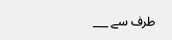طرف سے ___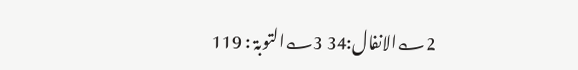2؎الانفال:34 3؎التوبۃ : 119